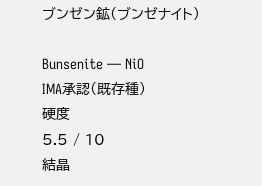ブンゼン鉱(ブンゼナイト)

Bunsenite — NiO
IMA承認(既存種)
硬度
5.5 / 10
結晶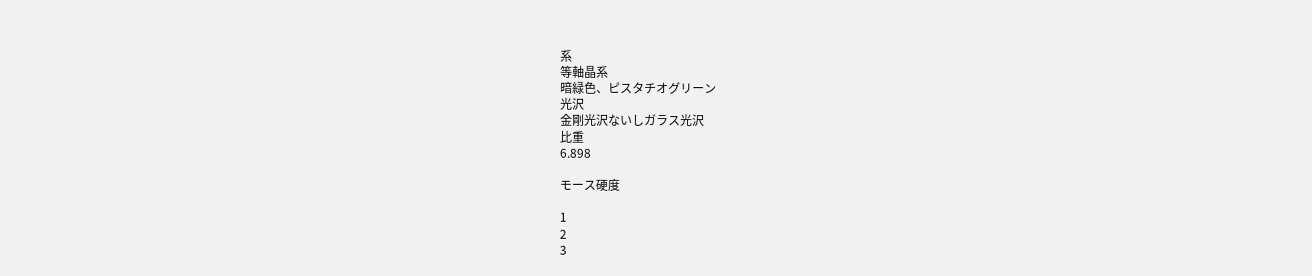系
等軸晶系
暗緑色、ピスタチオグリーン
光沢
金剛光沢ないしガラス光沢
比重
6.898

モース硬度

1
2
3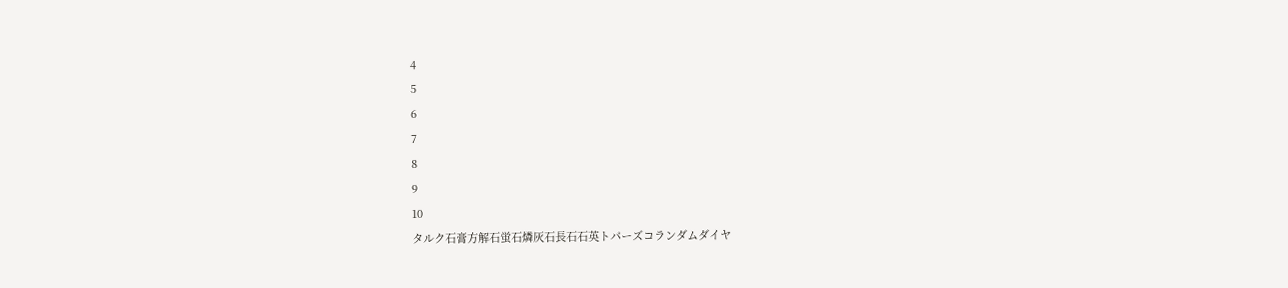4
5
6
7
8
9
10
タルク石膏方解石蛍石燐灰石長石石英トパーズコランダムダイヤ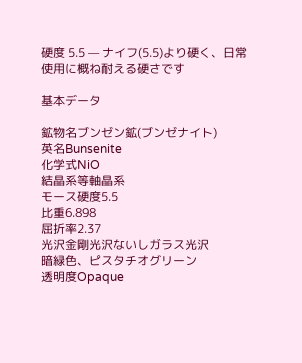硬度 5.5 — ナイフ(5.5)より硬く、日常使用に概ね耐える硬さです

基本データ

鉱物名ブンゼン鉱(ブンゼナイト)
英名Bunsenite
化学式NiO
結晶系等軸晶系
モース硬度5.5
比重6.898
屈折率2.37
光沢金剛光沢ないしガラス光沢
暗緑色、ピスタチオグリーン
透明度Opaque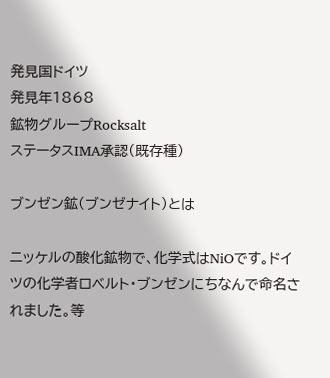発見国ドイツ
発見年1868
鉱物グループRocksalt
ステータスIMA承認(既存種)

ブンゼン鉱(ブンゼナイト)とは

ニッケルの酸化鉱物で、化学式はNiOです。ドイツの化学者ロベルト・ブンゼンにちなんで命名されました。等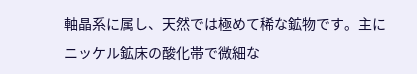軸晶系に属し、天然では極めて稀な鉱物です。主にニッケル鉱床の酸化帯で微細な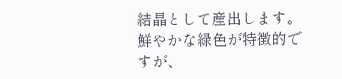結晶として産出します。鮮やかな緑色が特徴的ですが、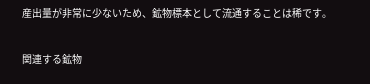産出量が非常に少ないため、鉱物標本として流通することは稀です。

関連する鉱物